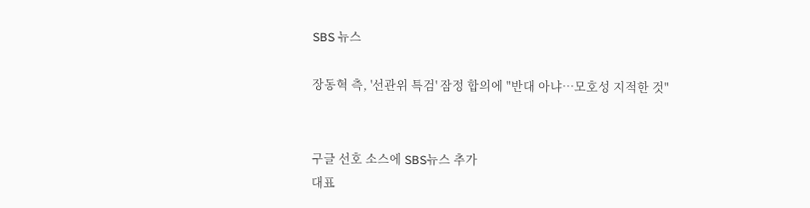SBS 뉴스

장동혁 측, '선관위 특검' 잠정 합의에 "반대 아냐…모호성 지적한 것"


구글 선호 소스에 SBS뉴스 추가
대표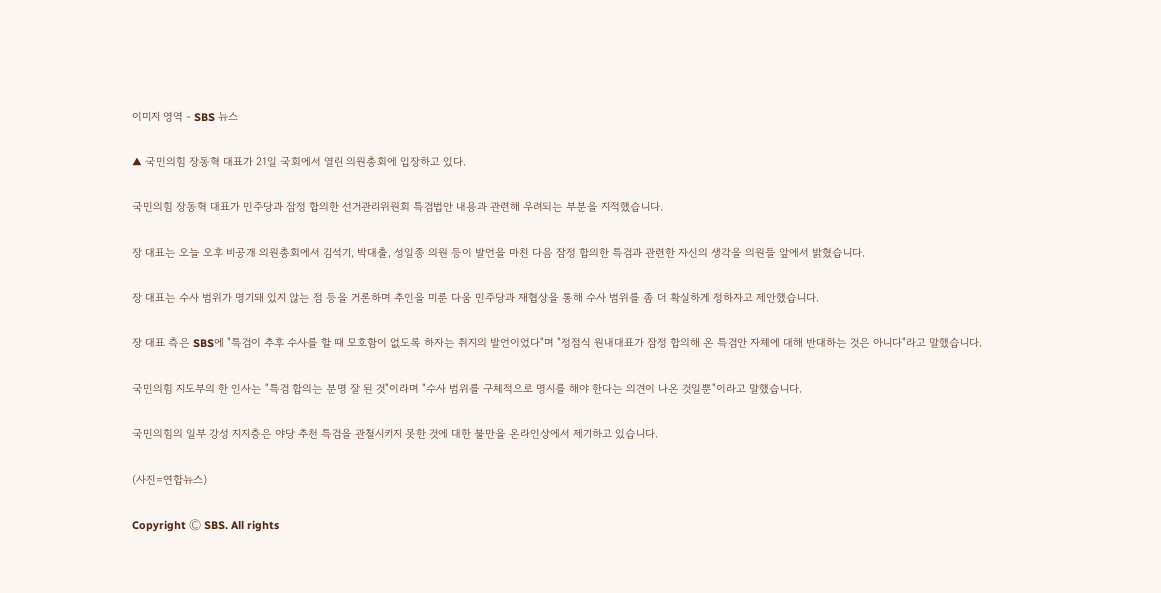이미지 영역 - SBS 뉴스

▲ 국민의힘 장동혁 대표가 21일 국회에서 열린 의원총회에 입장하고 있다.

국민의힘 장동혁 대표가 민주당과 잠정 합의한 선거관리위원회 특검법안 내용과 관련해 우려되는 부분을 지적했습니다.

장 대표는 오늘 오후 비공개 의원총회에서 김석기, 박대출, 성일종 의원 등이 발언을 마친 다음 잠정 합의한 특검과 관련한 자신의 생각을 의원들 앞에서 밝혔습니다.

장 대표는 수사 범위가 명기돼 있지 않는 점 등을 거론하며 추인을 미룬 다움 민주당과 재협상을 통해 수사 범위를 좀 더 확실하게 정하자고 제안했습니다.

장 대표 측은 SBS에 "특검이 추후 수사를 할 때 모호함이 없도록 하자는 취지의 발언이었다"며 "정점식 원내대표가 잠정 합의해 온 특검안 자체에 대해 반대하는 것은 아니다"라고 말했습니다.

국민의힘 지도부의 한 인사는 "특검 합의는 분명 잘 된 것"이라며 "수사 범위를 구체적으로 명시를 해야 한다는 의견이 나온 것일뿐"이라고 말했습니다.

국민의힘의 일부 강성 지지층은 야당 추천 특검을 관철시키지 못한 것에 대한 불만을 온라인상에서 제기하고 있습니다.

(사진=연합뉴스)

Copyright Ⓒ SBS. All rights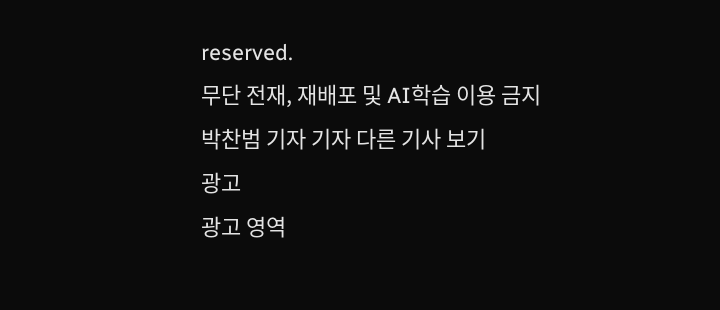reserved.
무단 전재, 재배포 및 AI학습 이용 금지
박찬범 기자 기자 다른 기사 보기
광고
광고 영역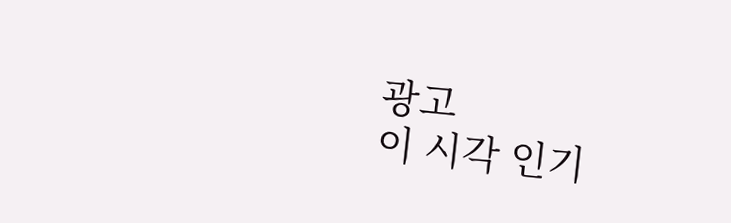광고
이 시각 인기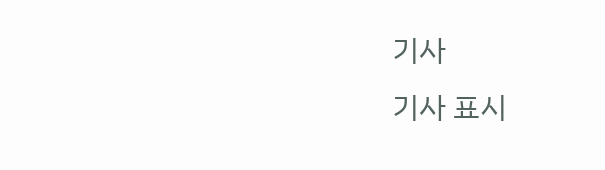기사
기사 표시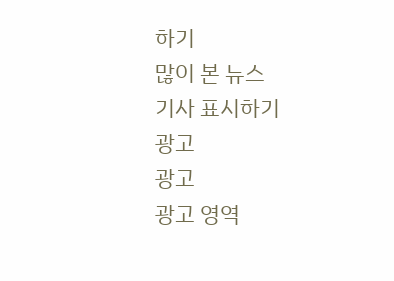하기
많이 본 뉴스
기사 표시하기
광고
광고
광고 영역